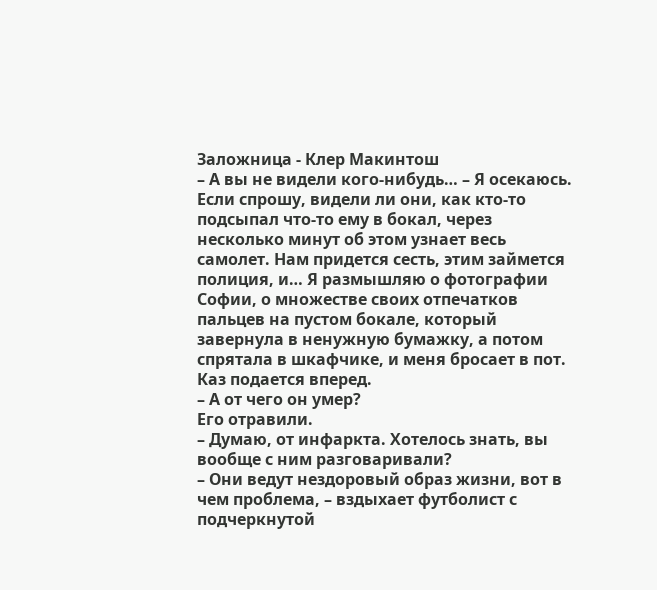Заложница - Клер Макинтош
– А вы не видели кого-нибудь… – Я осекаюсь. Если спрошу, видели ли они, как кто-то подсыпал что-то ему в бокал, через несколько минут об этом узнает весь самолет. Нам придется сесть, этим займется полиция, и… Я размышляю о фотографии Софии, о множестве своих отпечатков пальцев на пустом бокале, который завернула в ненужную бумажку, а потом спрятала в шкафчике, и меня бросает в пот.
Каз подается вперед.
– А от чего он умер?
Его отравили.
– Думаю, от инфаркта. Хотелось знать, вы вообще с ним разговаривали?
– Они ведут нездоровый образ жизни, вот в чем проблема, – вздыхает футболист с подчеркнутой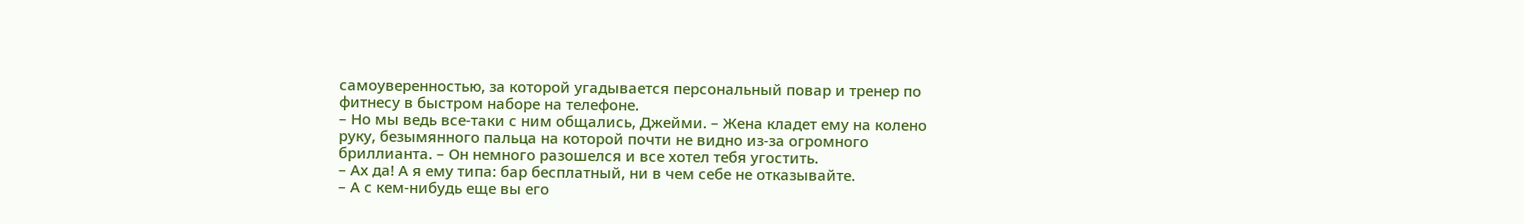самоуверенностью, за которой угадывается персональный повар и тренер по фитнесу в быстром наборе на телефоне.
– Но мы ведь все-таки с ним общались, Джейми. – Жена кладет ему на колено руку, безымянного пальца на которой почти не видно из-за огромного бриллианта. – Он немного разошелся и все хотел тебя угостить.
– Ах да! А я ему типа: бар бесплатный, ни в чем себе не отказывайте.
– А с кем-нибудь еще вы его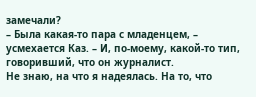замечали?
– Была какая-то пара с младенцем, – усмехается Каз. – И, по-моему, какой-то тип, говоривший, что он журналист.
Не знаю, на что я надеялась. На то, что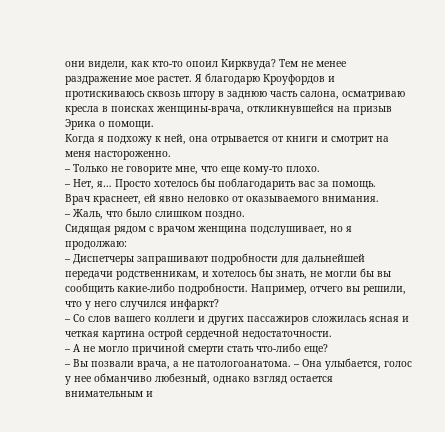они видели, как кто-то опоил Кирквуда? Тем не менее раздражение мое растет. Я благодарю Кроуфордов и протискиваюсь сквозь штору в заднюю часть салона, осматриваю кресла в поисках женщины-врача, откликнувшейся на призыв Эрика о помощи.
Когда я подхожу к ней, она отрывается от книги и смотрит на меня настороженно.
– Только не говорите мне, что еще кому-то плохо.
– Нет, я… Просто хотелось бы поблагодарить вас за помощь.
Врач краснеет, ей явно неловко от оказываемого внимания.
– Жаль, что было слишком поздно.
Сидящая рядом с врачом женщина подслушивает, но я продолжаю:
– Диспетчеры запрашивают подробности для дальнейшей передачи родственникам, и хотелось бы знать, не могли бы вы сообщить какие-либо подробности. Например, отчего вы решили, что у него случился инфаркт?
– Со слов вашего коллеги и других пассажиров сложилась ясная и четкая картина острой сердечной недостаточности.
– А не могло причиной смерти стать что-либо еще?
– Вы позвали врача, а не патологоанатома. – Она улыбается, голос у нее обманчиво любезный, однако взгляд остается внимательным и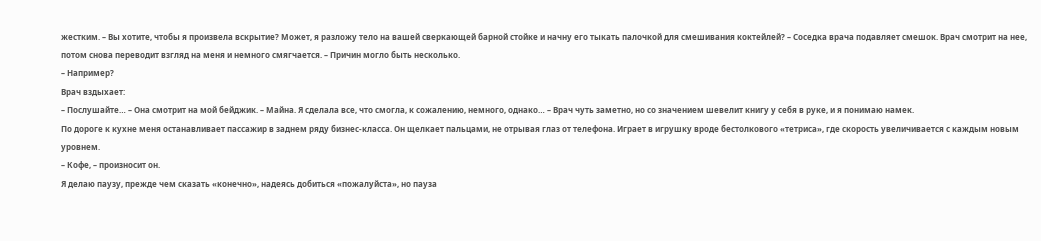жестким. – Вы хотите, чтобы я произвела вскрытие? Может, я разложу тело на вашей сверкающей барной стойке и начну его тыкать палочкой для смешивания коктейлей? – Соседка врача подавляет смешок. Врач смотрит на нее, потом снова переводит взгляд на меня и немного смягчается. – Причин могло быть несколько.
– Например?
Врач вздыхает:
– Послушайте… – Она смотрит на мой бейджик. – Майна. Я сделала все, что смогла, к сожалению, немного, однако… – Врач чуть заметно, но со значением шевелит книгу у себя в руке, и я понимаю намек.
По дороге к кухне меня останавливает пассажир в заднем ряду бизнес-класса. Он щелкает пальцами, не отрывая глаз от телефона. Играет в игрушку вроде бестолкового «тетриса», где скорость увеличивается с каждым новым уровнем.
– Кофе, – произносит он.
Я делаю паузу, прежде чем сказать «конечно», надеясь добиться «пожалуйста», но пауза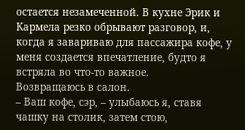остается незамеченной. В кухне Эрик и Кармела резко обрывают разговор, и, когда я завариваю для пассажира кофе, у меня создается впечатление, будто я встряла во что-то важное.
Возвращаюсь в салон.
– Ваш кофе, сэр, – улыбаюсь я, ставя чашку на столик, затем стою,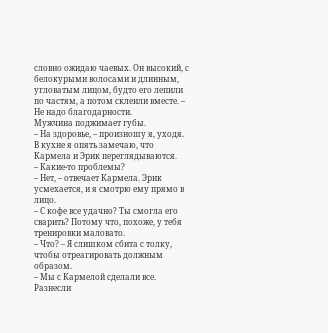словно ожидаю чаевых. Он высокий, с белокурыми волосами и длинным, угловатым лицом, будто его лепили по частям, а потом склеили вместе. – Не надо благодарности.
Мужчина поджимает губы.
– На здоровье, – произношу я, уходя.
В кухне я опять замечаю, что Кармела и Эрик переглядываются.
– Какие-то проблемы?
– Нет, – отвечает Кармела. Эрик усмехается, и я смотрю ему прямо в лицо.
– С кофе все удачно? Ты смогла его сварить? Потому что, похоже, у тебя тренировки маловато.
– Что? – Я слишком сбита с толку, чтобы отреагировать должным образом.
– Мы с Кармелой сделали все. Разнесли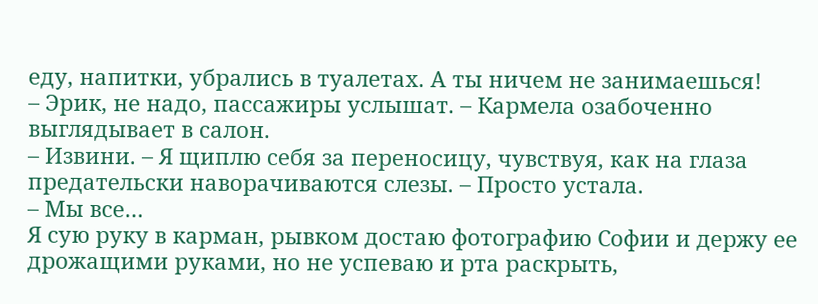еду, напитки, убрались в туалетах. А ты ничем не занимаешься!
– Эрик, не надо, пассажиры услышат. – Кармела озабоченно выглядывает в салон.
– Извини. – Я щиплю себя за переносицу, чувствуя, как на глаза предательски наворачиваются слезы. – Просто устала.
– Мы все…
Я сую руку в карман, рывком достаю фотографию Софии и держу ее дрожащими руками, но не успеваю и рта раскрыть,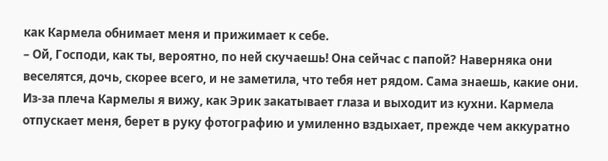как Кармела обнимает меня и прижимает к себе.
– Ой, Господи, как ты, вероятно, по ней скучаешь! Она сейчас с папой? Наверняка они веселятся, дочь, скорее всего, и не заметила, что тебя нет рядом. Сама знаешь, какие они.
Из-за плеча Кармелы я вижу, как Эрик закатывает глаза и выходит из кухни. Кармела отпускает меня, берет в руку фотографию и умиленно вздыхает, прежде чем аккуратно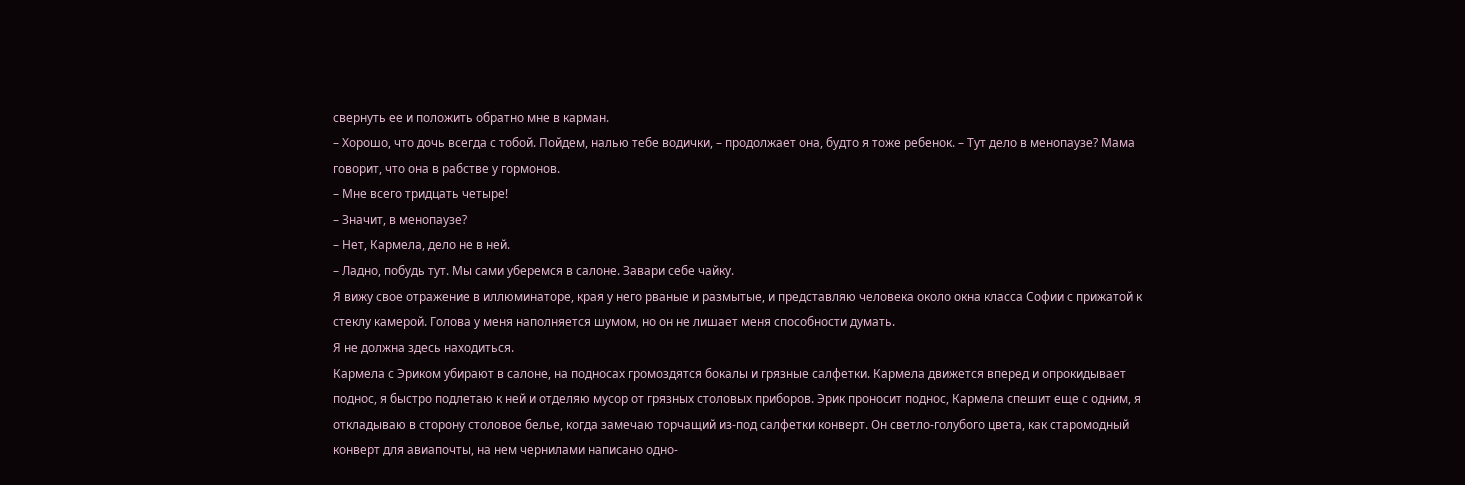свернуть ее и положить обратно мне в карман.
– Хорошо, что дочь всегда с тобой. Пойдем, налью тебе водички, – продолжает она, будто я тоже ребенок. – Тут дело в менопаузе? Мама говорит, что она в рабстве у гормонов.
– Мне всего тридцать четыре!
– Значит, в менопаузе?
– Нет, Кармела, дело не в ней.
– Ладно, побудь тут. Мы сами уберемся в салоне. Завари себе чайку.
Я вижу свое отражение в иллюминаторе, края у него рваные и размытые, и представляю человека около окна класса Софии с прижатой к стеклу камерой. Голова у меня наполняется шумом, но он не лишает меня способности думать.
Я не должна здесь находиться.
Кармела с Эриком убирают в салоне, на подносах громоздятся бокалы и грязные салфетки. Кармела движется вперед и опрокидывает поднос, я быстро подлетаю к ней и отделяю мусор от грязных столовых приборов. Эрик проносит поднос, Кармела спешит еще с одним, я откладываю в сторону столовое белье, когда замечаю торчащий из-под салфетки конверт. Он светло-голубого цвета, как старомодный конверт для авиапочты, на нем чернилами написано одно-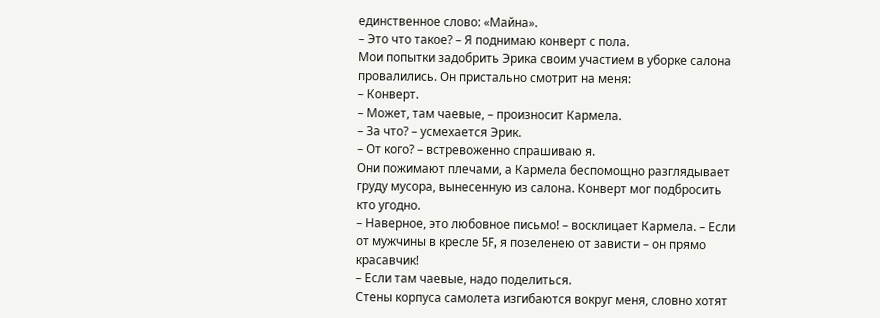единственное слово: «Майна».
– Это что такое? – Я поднимаю конверт с пола.
Мои попытки задобрить Эрика своим участием в уборке салона провалились. Он пристально смотрит на меня:
– Конверт.
– Может, там чаевые, – произносит Кармела.
– За что? – усмехается Эрик.
– От кого? – встревоженно спрашиваю я.
Они пожимают плечами, а Кармела беспомощно разглядывает груду мусора, вынесенную из салона. Конверт мог подбросить кто угодно.
– Наверное, это любовное письмо! – восклицает Кармела. – Если от мужчины в кресле 5F, я позеленею от зависти – он прямо красавчик!
– Если там чаевые, надо поделиться.
Стены корпуса самолета изгибаются вокруг меня, словно хотят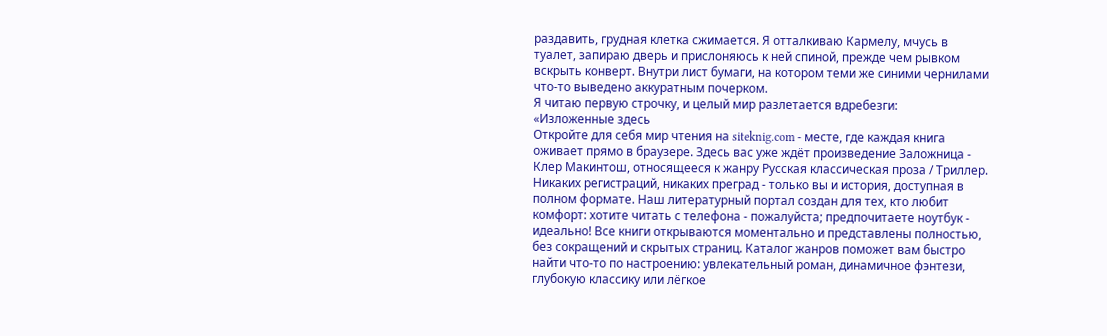раздавить, грудная клетка сжимается. Я отталкиваю Кармелу, мчусь в туалет, запираю дверь и прислоняюсь к ней спиной, прежде чем рывком вскрыть конверт. Внутри лист бумаги, на котором теми же синими чернилами что-то выведено аккуратным почерком.
Я читаю первую строчку, и целый мир разлетается вдребезги:
«Изложенные здесь
Откройте для себя мир чтения на siteknig.com - месте, где каждая книга оживает прямо в браузере. Здесь вас уже ждёт произведение Заложница - Клер Макинтош, относящееся к жанру Русская классическая проза / Триллер. Никаких регистраций, никаких преград - только вы и история, доступная в полном формате. Наш литературный портал создан для тех, кто любит комфорт: хотите читать с телефона - пожалуйста; предпочитаете ноутбук - идеально! Все книги открываются моментально и представлены полностью, без сокращений и скрытых страниц. Каталог жанров поможет вам быстро найти что-то по настроению: увлекательный роман, динамичное фэнтези, глубокую классику или лёгкое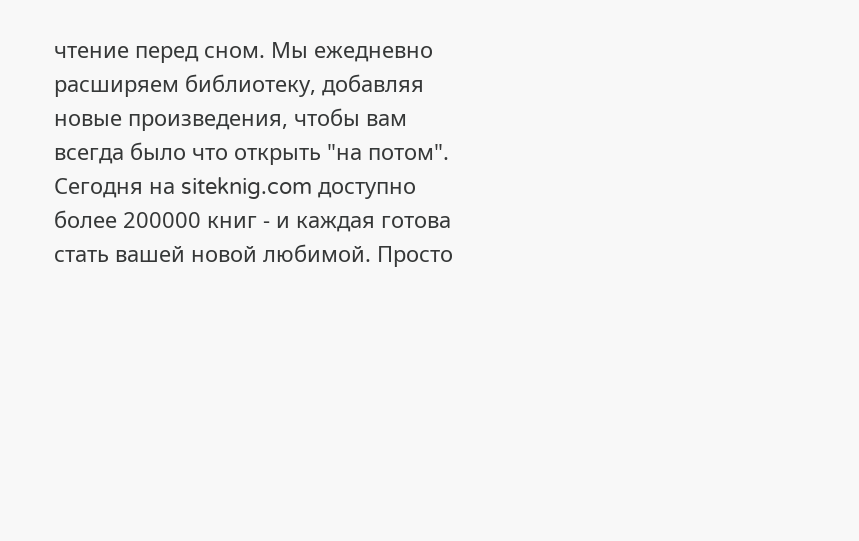чтение перед сном. Мы ежедневно расширяем библиотеку, добавляя новые произведения, чтобы вам всегда было что открыть "на потом". Сегодня на siteknig.com доступно более 200000 книг - и каждая готова стать вашей новой любимой. Просто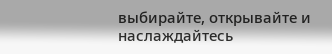выбирайте, открывайте и наслаждайтесь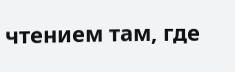чтением там, где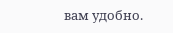вам удобно.